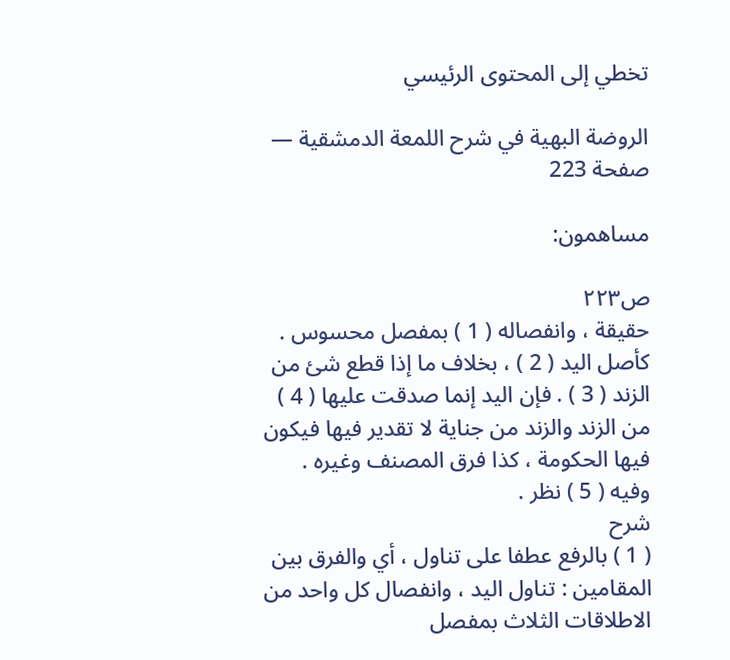تخطي إلى المحتوى الرئيسي

الروضة البهية في شرح اللمعة الدمشقية — صفحة 223

مساهمون:

ص٢٢٣
حقيقة ، وانفصاله ( 1 ) بمفصل محسوس . كأصل اليد ( 2 ) ، بخلاف ما إذا قطع شئ من الزند ( 3 ) . فإن اليد إنما صدقت عليها ( 4 ) من الزند والزند من جناية لا تقدير فيها فيكون فيها الحكومة ، كذا فرق المصنف وغيره . وفيه ( 5 ) نظر .
شرح
( 1 ) بالرفع عطفا على تناول ، أي والفرق بين المقامين : تناول اليد ، وانفصال كل واحد من الاطلاقات الثلاث بمفصل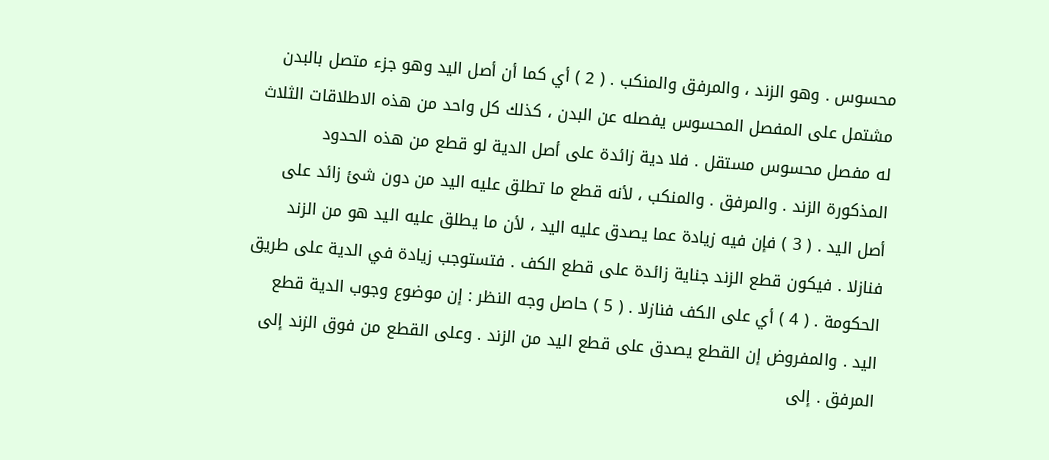محسوس . وهو الزند ، والمرفق والمنكب . ( 2 ) أي كما أن أصل اليد وهو جزء متصل بالبدن مشتمل على المفصل المحسوس يفصله عن البدن ، كذلك كل واحد من هذه الاطلاقات الثلاث له مفصل محسوس مستقل . فلا دية زائدة على أصل الدية لو قطع من هذه الحدود المذكورة الزند . والمرفق . والمنكب ، لأنه قطع ما تطلق عليه اليد من دون شئ زائد على أصل اليد . ( 3 ) فإن فيه زيادة عما يصدق عليه اليد ، لأن ما يطلق عليه اليد هو من الزند فنازلا . فيكون قطع الزند جناية زائدة على قطع الكف . فتستوجب زيادة في الدية على طريق الحكومة . ( 4 ) أي على الكف فنازلا . ( 5 ) حاصل وجه النظر : إن موضوع وجوب الدية قطع اليد . والمفروض إن القطع يصدق على قطع اليد من الزند . وعلى القطع من فوق الزند إلى المرفق . إلى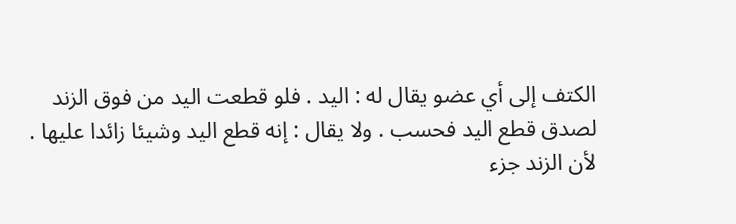الكتف إلى أي عضو يقال له : اليد . فلو قطعت اليد من فوق الزند لصدق قطع اليد فحسب . ولا يقال : إنه قطع اليد وشيئا زائدا عليها . لأن الزند جزء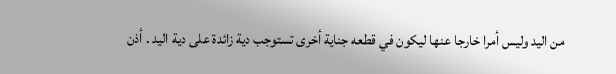من اليد وليس أمرا خارجا عنها ليكون في قطعه جناية أخرى تستوجب دية زائدة على دية اليد . أذن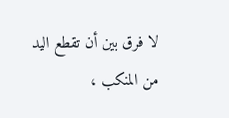لا فرق بين أن تقطع اليد من المنكب ،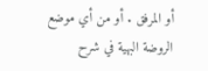أو المرفق . أو من أي موضع
الروضة البهية في شرح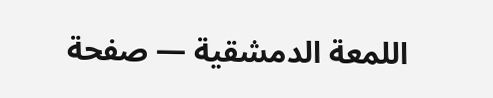اللمعة الدمشقية — صفحة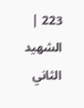223 | الشهيد الثاني